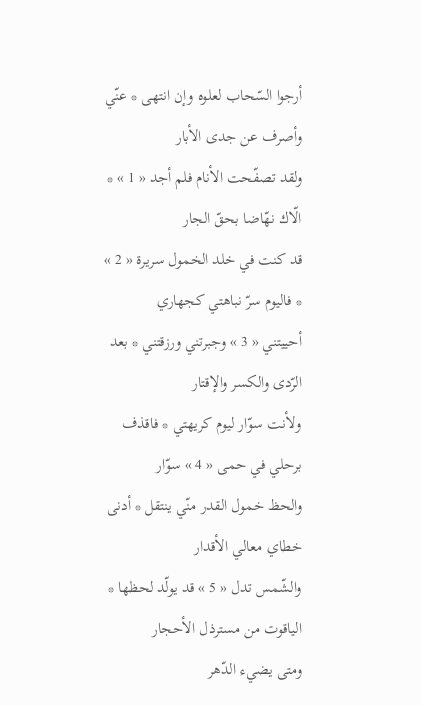أرجوا السّحاب لعلوه وإن انتهى * عنّي وأصرف عن جدى الأبار
ولقد تصفّحت الأنام فلم أجد « 1 » * الّاك نهّاضا بحقّ الجار
قد كنت في خلد الخمول سريرة « 2 » * فاليوم سرّ نباهتي كجهاري
أحييتني « 3 » وجبرتني ورزقتني * بعد الرّدى والكسر والإقتار
ولأنت سوّار ليوم كريهتي * فاقذف برحلي في حمى « 4 » سوّار
والحظ خمول القدر منّي ينتقل * أدنى خطاي معالي الأقدار
والشّمس تدل « 5 » قد يولّد لحظها * الياقوت من مسترذل الأحجار
ومتى يضيء الدّهر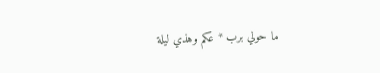ما حولي برب * عكم وهذي ليلة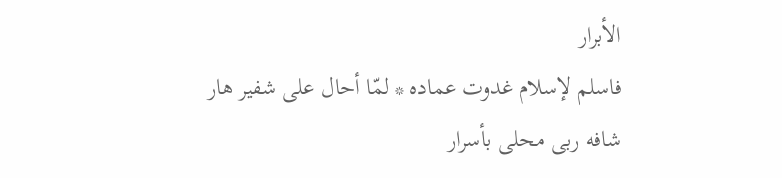الأبرار
فاسلم لإسلام غدوت عماده * لمّا أحال على شفير هار
شافه ربى محلى بأسرار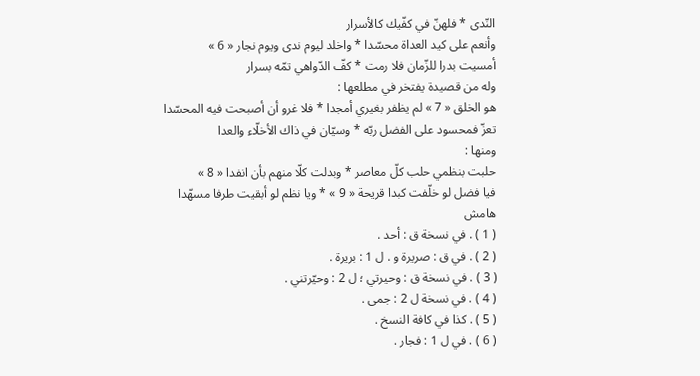النّدى * فلهنّ في كفّيك كالأسرار
وأنعم على كيد العداة محسّدا * واخلد ليوم ندى ويوم نجار « 6 »
أمسيت بدرا للزّمان فلا رمت * كفّ الدّواهي تمّه بسرار
وله من قصيدة يفتخر في مطلعها :
هو الخلق « 7 » لم يظفر بغيري أمجدا * فلا غرو أن أصبحت فيه المحسّدا
تعزّ فمحسود على الفضل ربّه * وسيّان في ذاك الأخلّاء والعدا
ومنها :
حلبت بنظمي حلب كلّ معاصر * وبدلت كلّا منهم بأن انفدا « 8 »
فيا فضل لو خلّفت كبدا قريحة « 9 » * ويا نظم لو أبقيت طرفا مسهّدا
هامش
( 1 ) . في نسخة ق : أحد .
( 2 ) . في ق : صريرة و . ل 1 : بريرة .
( 3 ) . في نسخة ق : وحيرتي ؛ ل 2 : وحيّرتني .
( 4 ) . في نسخة ل 2 : جمى .
( 5 ) . كذا في كافة النسخ .
( 6 ) . في ل 1 : فجار .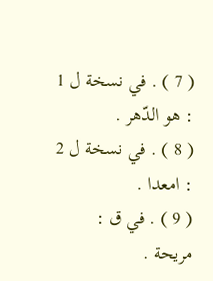( 7 ) . في نسخة ل 1 : هو الدّهر .
( 8 ) . في نسخة ل 2 : امعدا .
( 9 ) . في ق : مريحة .